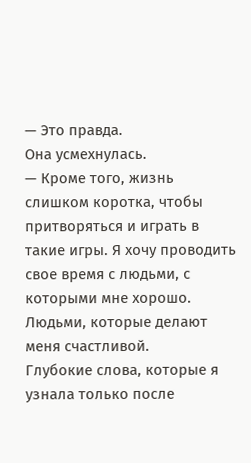— Это правда.
Она усмехнулась.
— Кроме того, жизнь слишком коротка, чтобы притворяться и играть в такие игры. Я хочу проводить свое время с людьми, с которыми мне хорошо. Людьми, которые делают меня счастливой.
Глубокие слова, которые я узнала только после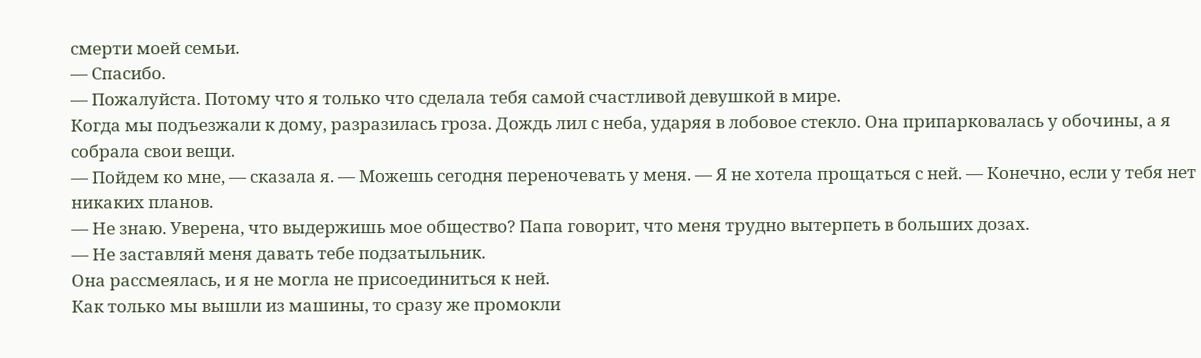смерти моей семьи.
— Спасибо.
— Пожалуйста. Потому что я только что сделала тебя самой счастливой девушкой в мире.
Когда мы подъезжали к дому, разразилась гроза. Дождь лил с неба, ударяя в лобовое стекло. Она припарковалась у обочины, а я собрала свои вещи.
— Пойдем ко мне, — сказала я. — Можешь сегодня переночевать у меня. — Я не хотела прощаться с ней. — Конечно, если у тебя нет никаких планов.
— Не знаю. Уверена, что выдержишь мое общество? Папа говорит, что меня трудно вытерпеть в больших дозах.
— Не заставляй меня давать тебе подзатыльник.
Она рассмеялась, и я не могла не присоединиться к ней.
Как только мы вышли из машины, то сразу же промокли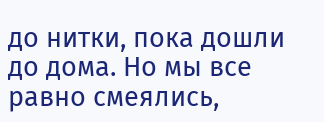до нитки, пока дошли до дома. Но мы все равно смеялись,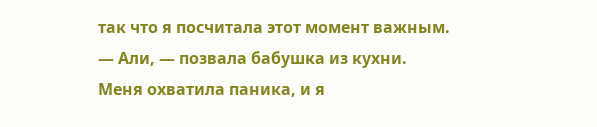так что я посчитала этот момент важным.
— Али, — позвала бабушка из кухни.
Меня охватила паника, и я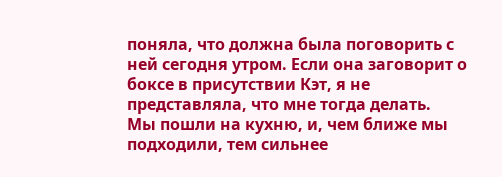поняла, что должна была поговорить с ней сегодня утром. Если она заговорит о боксе в присутствии Кэт, я не представляла, что мне тогда делать.
Мы пошли на кухню, и, чем ближе мы подходили, тем сильнее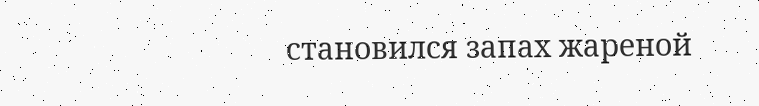становился запах жареной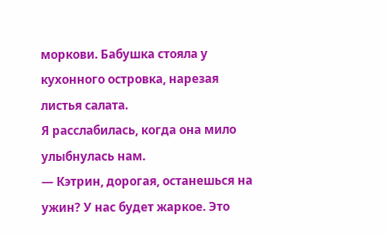моркови. Бабушка стояла у кухонного островка, нарезая листья салата.
Я расслабилась, когда она мило улыбнулась нам.
— Кэтрин, дорогая, останешься на ужин? У нас будет жаркое. Это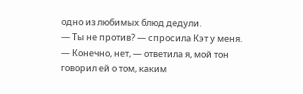одно из любимых блюд дедули.
— Ты не против? — спросила Кэт у меня.
— Конечно, нет, — ответила я, мой тон говорил ей о том, каким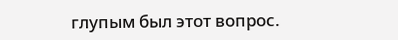глупым был этот вопрос.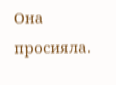Она просияла.